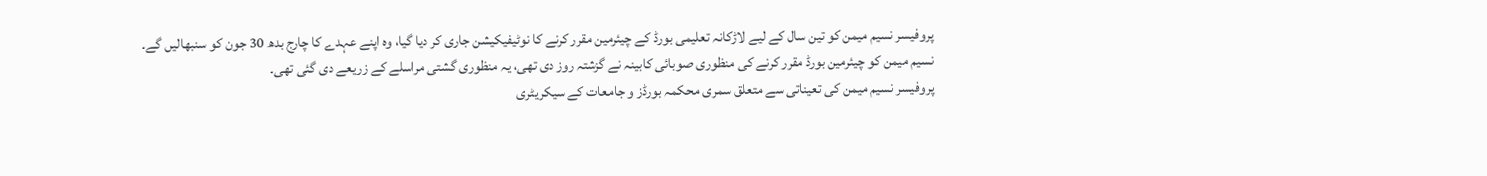پروفیسر نسیم میمن کو تین سال کے لیے لاڑکانہ تعلیمی بورڈ کے چیئرمین مقرر کرنے کا نوٹیفیکیشن جاری کر دیا گیا، وہ اپنے عہدے کا چارج بدھ 30 جون کو سنبھالیں گے۔
نسیم میمن کو چیئرمین بورڈ مقرر کرنے کی منظوری صوبائی کابینہ نے گزشتہ روز دی تھی، یہ منظوری گشتی مراسلے کے زریعے دی گئی تھی۔
پروفیسر نسیم میمن کی تعیناتی سے متعلق سمری محکمہ بورڈز و جامعات کے سیکریٹری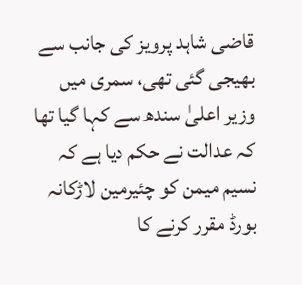قاضی شاہد پرویز کی جانب سے بھیجی گئی تھی، سمری میں وزیر اعلیٰ سندھ سے کہا گیا تھا کہ عدالت نے حکم دیا ہے کہ نسیم میمن کو چئیرمین لاڑکانہ بورڈ مقرر کرنے کا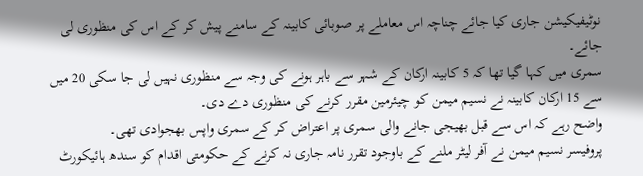نوٹیفیکیشن جاری کیا جائے چناچہ اس معاملے پر صوبائی کابینہ کے سامنے پیش کر کے اس کی منظوری لی جائے۔
سمری میں کہا گیا تھا کہ 5 کابینہ ارکان کے شہر سے باہر ہونے کی وجہ سے منظوری نہیں لی جا سکی 20 میں سے 15 ارکان کابینہ نے نسیم میمن کو چیئرمین مقرر کرنے کی منظوری دے دی۔
واضح رہے کہ اس سے قبل بھیجی جانے والی سمری پر اعتراض کر کے سمری واپس بھجوادی تھی۔
پروفیسر نسیم میمن نے آفر لیٹر ملنے کے باوجود تقرر نامہ جاری نہ کرنے کے حکومتی اقدام کو سندھ ہائیکورٹ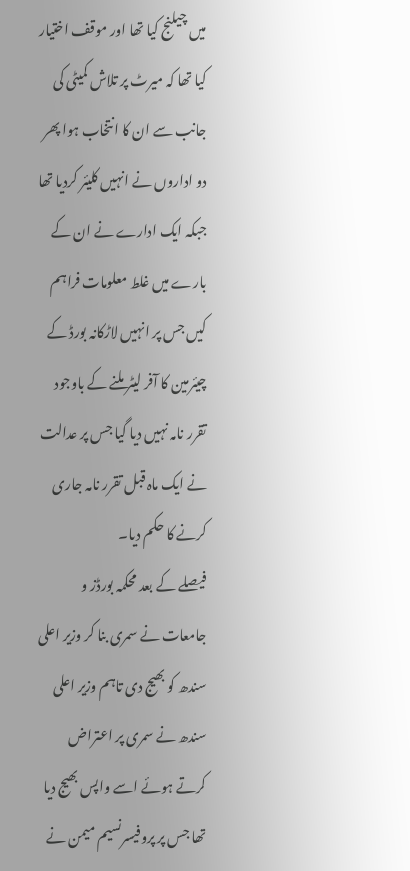میں چیلنج کیا تھا اور موقف اختیار کیا تھا کہ میرٹ پر تلاش کمیٹی کی جانب سے ان کا انتخاب ہوا پھر دو اداروں نے انہیں کلیئر کردیا تھا جبکہ ایک ادارے نے ان کے بارے میں غلط معلومات فراہم کیں جس پر انہیں لاڑکانہ بورڈ کے چیئرمین کا آفر لیٹر ملنے کے باوجود تقرر نامہ نہیں دیا گیا جس پر عدالت نے ایک ماہ قبل تقرر نامہ جاری کرنے کا حکم دیا۔
فیصلے کے بعد محکمہ بورڈز و جامعات نے سمری بنا کر وزیر اعلی سندھ کو بھیج دی تاہم وزیر اعلی سندھ نے سمری پر اعتراض کرتے ہوئے اسے واپس بھیج دیا تھا جس پر پروفیسرنسیم میمن نے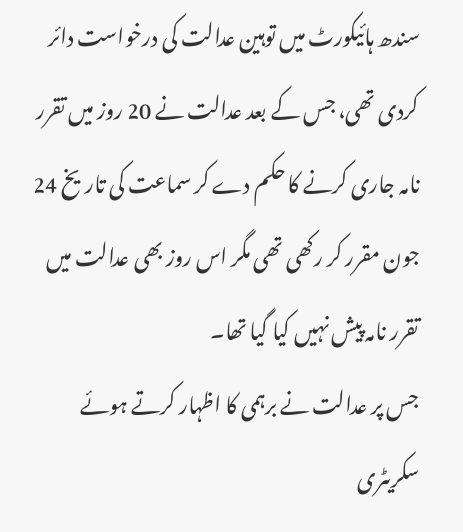سندھ ہائیکورٹ میں توہین عدالت کی درخواست دائر کردی تھی، جس کے بعد عدالت نے 20 روز میں تقرر نامہ جاری کرنے کا حکم دے کر سماعت کی تاریخ 24 جون مقرر کر رکھی تھی مگر اس روز بھی عدالت میں تقرر نامہ پیش نہیں کیا گیا تھا۔
جس پر عدالت نے برہمی کا اظہار کرتے ہوئے سکریٹری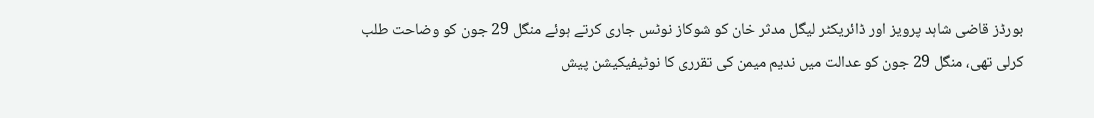بورڈز قاضی شاہد پرویز اور ڈائریکٹر لیگل مدثر خان کو شوکاز نوٹس جاری کرتے ہوئے منگل 29 جون کو وضاحت طلب کرلی تھی، منگل 29 جون کو عدالت میں ندیم میمن کی تقرری کا نوٹیفیکیشن پیش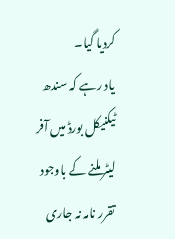کردیا گیا۔
یاد رہے کہ سندھ ٹیکنیکل بورڈ میں آفر لیٹر ملنے کے باوجود تقرر نامہ نہ جاری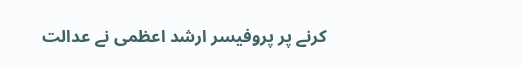کرنے پر پروفیسر ارشد اعظمی نے عدالت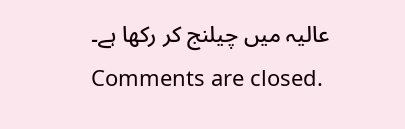عالیہ میں چیلنج کر رکھا ہے۔
Comments are closed.